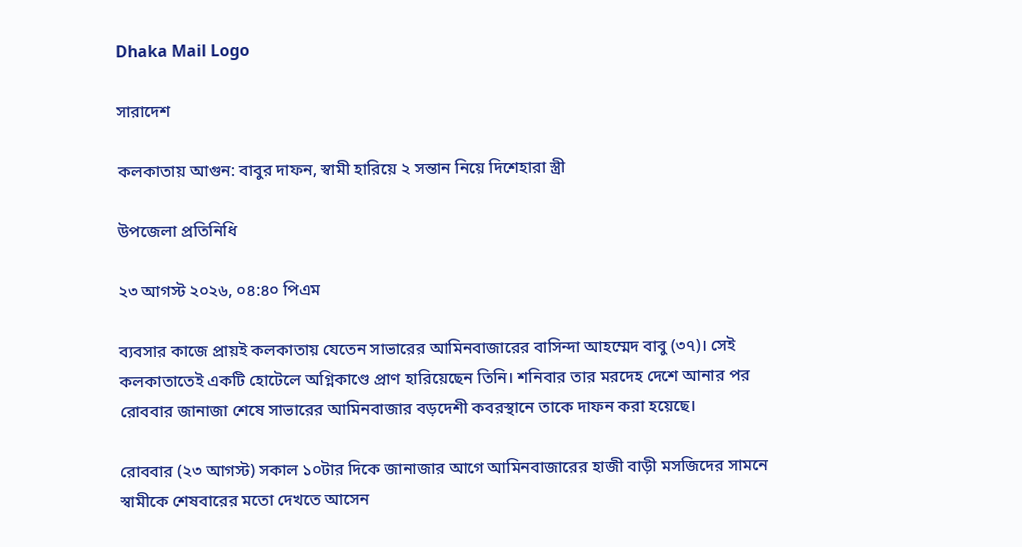Dhaka Mail Logo

সারাদেশ

কলকাতায় আগুন: বাবুর দাফন, স্বামী হারিয়ে ২ সন্তান নিয়ে দিশেহারা স্ত্রী

উপজেলা প্রতিনিধি

২৩ আগস্ট ২০২৬, ০৪:৪০ পিএম

ব্যবসার কাজে প্রায়ই কলকাতায় যেতেন সাভারের আমিনবাজারের বাসিন্দা আহম্মেদ বাবু (৩৭)। সেই কলকাতাতেই একটি হোটেলে অগ্নিকাণ্ডে প্রাণ হারিয়েছেন তিনি। শনিবার তার মরদেহ দেশে আনার পর রোববার জানাজা শেষে সাভারের আমিনবাজার বড়দেশী কবরস্থানে তাকে দাফন করা হয়েছে।

রোববার (২৩ আগস্ট) সকাল ১০টার দিকে জানাজার আগে আমিনবাজারের হাজী বাড়ী মসজিদের সামনে স্বামীকে শেষবারের মতো দেখতে আসেন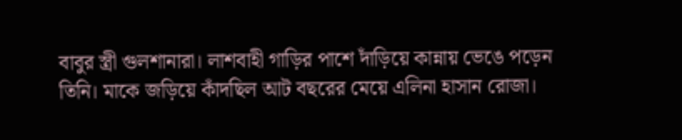বাবুর স্ত্রী গুলশানারা। লাশবাহী গাড়ির পাশে দাঁড়িয়ে কান্নায় ভেঙে পড়েন তিনি। মাকে জড়িয়ে কাঁদছিল আট বছরের মেয়ে এলিনা হাসান রোজা।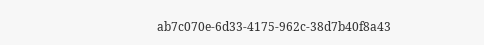ab7c070e-6d33-4175-962c-38d7b40f8a43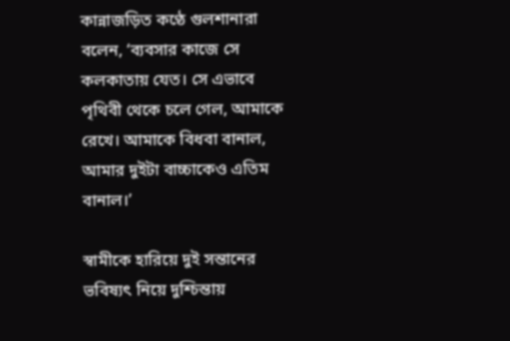কান্নাজড়িত কণ্ঠে গুলশানারা বলেন, ‘ব্যবসার কাজে সে কলকাতায় যেত। সে এভাবে পৃথিবী থেকে চলে গেল, আমাকে রেখে। আমাকে বিধবা বানাল, আমার দুইটা বাচ্চাকেও এতিম বানাল।’

স্বামীকে হারিয়ে দুই সন্তানের ভবিষ্যৎ নিয়ে দুশ্চিন্তায়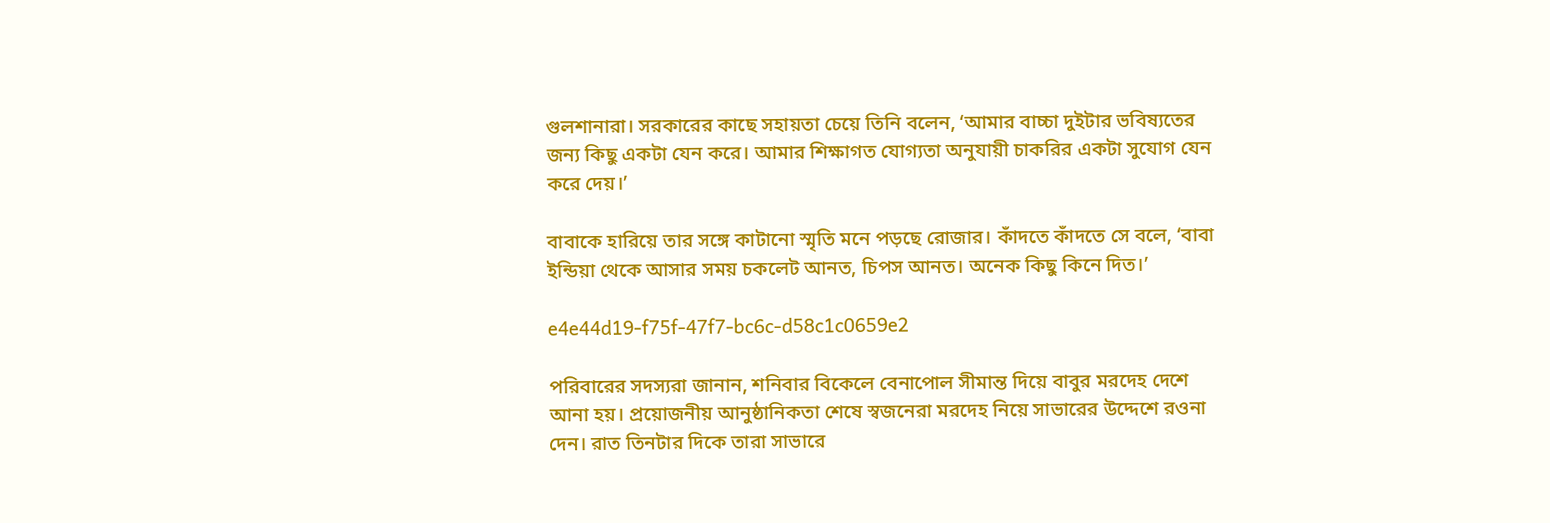গুলশানারা। সরকারের কাছে সহায়তা চেয়ে তিনি বলেন, ‘আমার বাচ্চা দুইটার ভবিষ্যতের জন্য কিছু একটা যেন করে। আমার শিক্ষাগত যোগ্যতা অনুযায়ী চাকরির একটা সুযোগ যেন করে দেয়।’

বাবাকে হারিয়ে তার সঙ্গে কাটানো স্মৃতি মনে পড়ছে রোজার। কাঁদতে কাঁদতে সে বলে, ‘বাবা ইন্ডিয়া থেকে আসার সময় চকলেট আনত, চিপস আনত। অনেক কিছু কিনে দিত।’

e4e44d19-f75f-47f7-bc6c-d58c1c0659e2

পরিবারের সদস্যরা জানান, শনিবার বিকেলে বেনাপোল সীমান্ত দিয়ে বাবুর মরদেহ দেশে আনা হয়। প্রয়োজনীয় আনুষ্ঠানিকতা শেষে স্বজনেরা মরদেহ নিয়ে সাভারের উদ্দেশে রওনা দেন। রাত তিনটার দিকে তারা সাভারে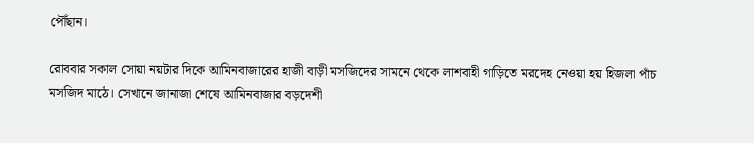পৌঁছান।

রোববার সকাল সোয়া নয়টার দিকে আমিনবাজারের হাজী বাড়ী মসজিদের সামনে থেকে লাশবাহী গাড়িতে মরদেহ নেওয়া হয় হিজলা পাঁচ মসজিদ মাঠে। সেখানে জানাজা শেষে আমিনবাজার বড়দেশী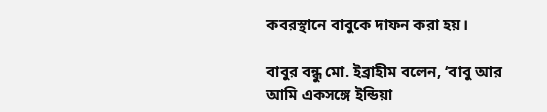কবরস্থানে বাবুকে দাফন করা হয়।

বাবুর বন্ধু মো. ইব্রাহীম বলেন, ‘বাবু আর আমি একসঙ্গে ইন্ডিয়া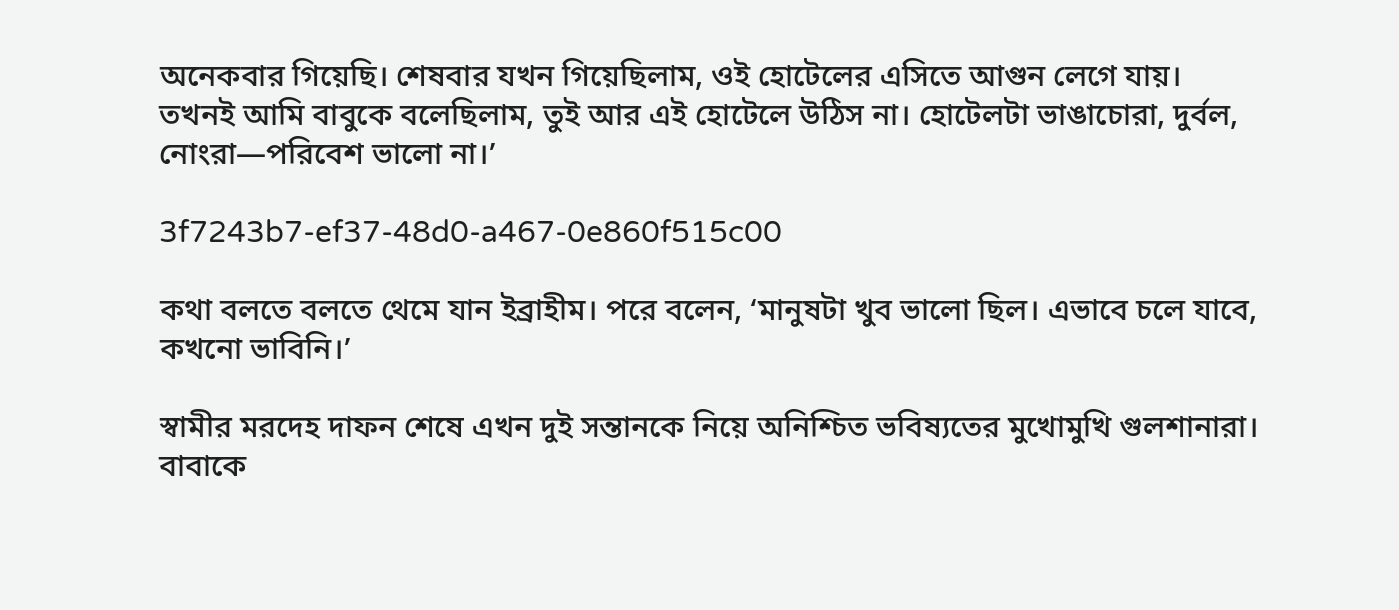অনেকবার গিয়েছি। শেষবার যখন গিয়েছিলাম, ওই হোটেলের এসিতে আগুন লেগে যায়। তখনই আমি বাবুকে বলেছিলাম, তুই আর এই হোটেলে উঠিস না। হোটেলটা ভাঙাচোরা, দুর্বল, নোংরা—পরিবেশ ভালো না।’

3f7243b7-ef37-48d0-a467-0e860f515c00

কথা বলতে বলতে থেমে যান ইব্রাহীম। পরে বলেন, ‘মানুষটা খুব ভালো ছিল। এভাবে চলে যাবে, কখনো ভাবিনি।’

স্বামীর মরদেহ দাফন শেষে এখন দুই সন্তানকে নিয়ে অনিশ্চিত ভবিষ্যতের মুখোমুখি গুলশানারা। বাবাকে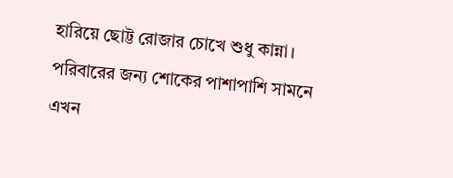হারিয়ে ছোট্ট রোজার চোখে শুধু কান্না। পরিবারের জন্য শোকের পাশাপাশি সামনে এখন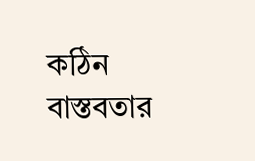কঠিন বাস্তবতার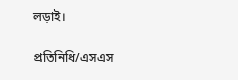লড়াই।

প্রতিনিধি/এসএস